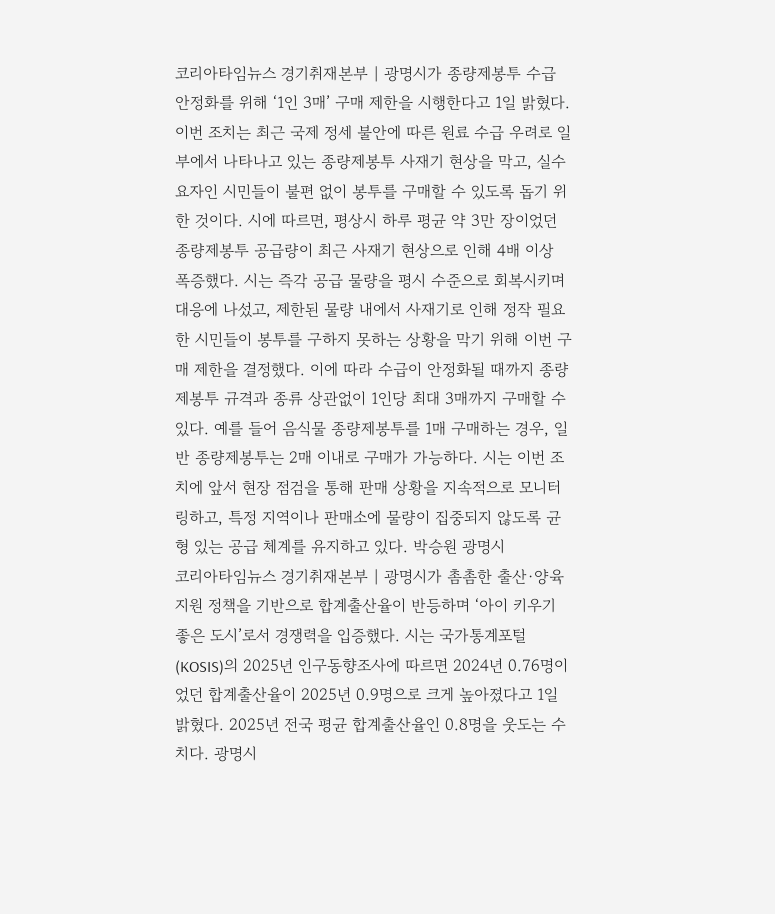코리아타임뉴스 경기취재본부 | 광명시가 종량제봉투 수급 안정화를 위해 ‘1인 3매’ 구매 제한을 시행한다고 1일 밝혔다. 이번 조치는 최근 국제 정세 불안에 따른 원료 수급 우려로 일부에서 나타나고 있는 종량제봉투 사재기 현상을 막고, 실수요자인 시민들이 불편 없이 봉투를 구매할 수 있도록 돕기 위한 것이다. 시에 따르면, 평상시 하루 평균 약 3만 장이었던 종량제봉투 공급량이 최근 사재기 현상으로 인해 4배 이상 폭증했다. 시는 즉각 공급 물량을 평시 수준으로 회복시키며 대응에 나섰고, 제한된 물량 내에서 사재기로 인해 정작 필요한 시민들이 봉투를 구하지 못하는 상황을 막기 위해 이번 구매 제한을 결정했다. 이에 따라 수급이 안정화될 때까지 종량제봉투 규격과 종류 상관없이 1인당 최대 3매까지 구매할 수 있다. 예를 들어 음식물 종량제봉투를 1매 구매하는 경우, 일반 종량제봉투는 2매 이내로 구매가 가능하다. 시는 이번 조치에 앞서 현장 점검을 통해 판매 상황을 지속적으로 모니터링하고, 특정 지역이나 판매소에 물량이 집중되지 않도록 균형 있는 공급 체계를 유지하고 있다. 박승원 광명시
코리아타임뉴스 경기취재본부 | 광명시가 촘촘한 출산·양육 지원 정책을 기반으로 합계출산율이 반등하며 ‘아이 키우기 좋은 도시’로서 경쟁력을 입증했다. 시는 국가통계포털(KOSIS)의 2025년 인구동향조사에 따르면 2024년 0.76명이었던 합계출산율이 2025년 0.9명으로 크게 높아졌다고 1일 밝혔다. 2025년 전국 평균 합계출산율인 0.8명을 웃도는 수치다. 광명시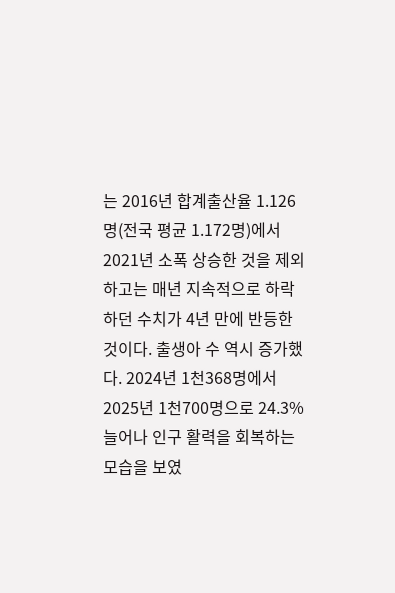는 2016년 합계출산율 1.126명(전국 평균 1.172명)에서 2021년 소폭 상승한 것을 제외하고는 매년 지속적으로 하락하던 수치가 4년 만에 반등한 것이다. 출생아 수 역시 증가했다. 2024년 1천368명에서 2025년 1천700명으로 24.3% 늘어나 인구 활력을 회복하는 모습을 보였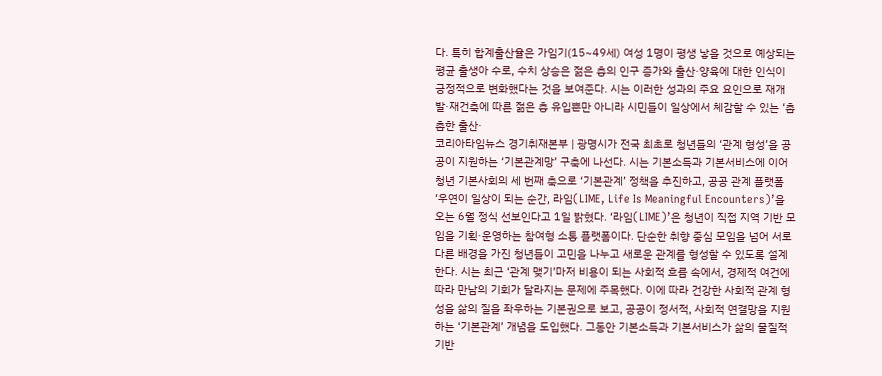다. 특히 합계출산율은 가임기(15~49세) 여성 1명이 평생 낳을 것으로 예상되는 평균 출생아 수로, 수치 상승은 젊은 층의 인구 증가와 출산·양육에 대한 인식이 긍정적으로 변화했다는 것을 보여준다. 시는 이러한 성과의 주요 요인으로 재개발·재건축에 따른 젊은 층 유입뿐만 아니라 시민들이 일상에서 체감할 수 있는 ‘촘촘한 출산·
코리아타임뉴스 경기취재본부 | 광명시가 전국 최초로 청년들의 ‘관계 형성’을 공공이 지원하는 ‘기본관계망’ 구축에 나선다. 시는 기본소득과 기본서비스에 이어 청년 기본사회의 세 번째 축으로 ‘기본관계’ 정책을 추진하고, 공공 관계 플랫폼 ‘우연이 일상이 되는 순간, 라임(LIME, Life Is Meaningful Encounters)’을 오는 6월 정식 선보인다고 1일 밝혔다. ‘라임(LIME)’은 청년이 직접 지역 기반 모임을 기획·운영하는 참여형 소통 플랫폼이다. 단순한 취향 중심 모임을 넘어 서로 다른 배경을 가진 청년들이 고민을 나누고 새로운 관계를 형성할 수 있도록 설계한다. 시는 최근 ‘관계 맺기’마저 비용이 되는 사회적 흐름 속에서, 경제적 여건에 따라 만남의 기회가 달라지는 문제에 주목했다. 이에 따라 건강한 사회적 관계 형성을 삶의 질을 좌우하는 기본권으로 보고, 공공이 정서적, 사회적 연결망을 지원하는 ‘기본관계’ 개념을 도입했다. 그동안 기본소득과 기본서비스가 삶의 물질적 기반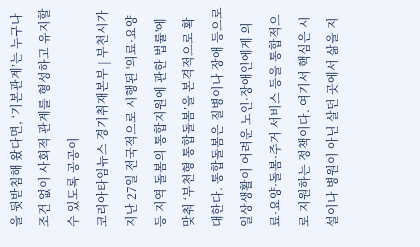을 뒷받침해 왔다면, ‘기본관계’는 누구나 조건 없이 사회적 관계를 형성하고 유지할 수 있도록 공공이
코리아타임뉴스 경기취재본부 | 부천시가 지난 27일 전국적으로 시행된 '의료·요양 등 지역 돌봄의 통합지원에 관한 법률'에 맞춰 ‘부천형 통합돌봄’을 본격적으로 확대한다. 통합돌봄은 질병이나 장애 등으로 일상생활이 어려운 노인·장애인에게 의료·요양·돌봄·주거 서비스 등을 통합적으로 지원하는 정책이다. 여기서 핵심은 시설이나 병원이 아닌 살던 곳에서 삶을 지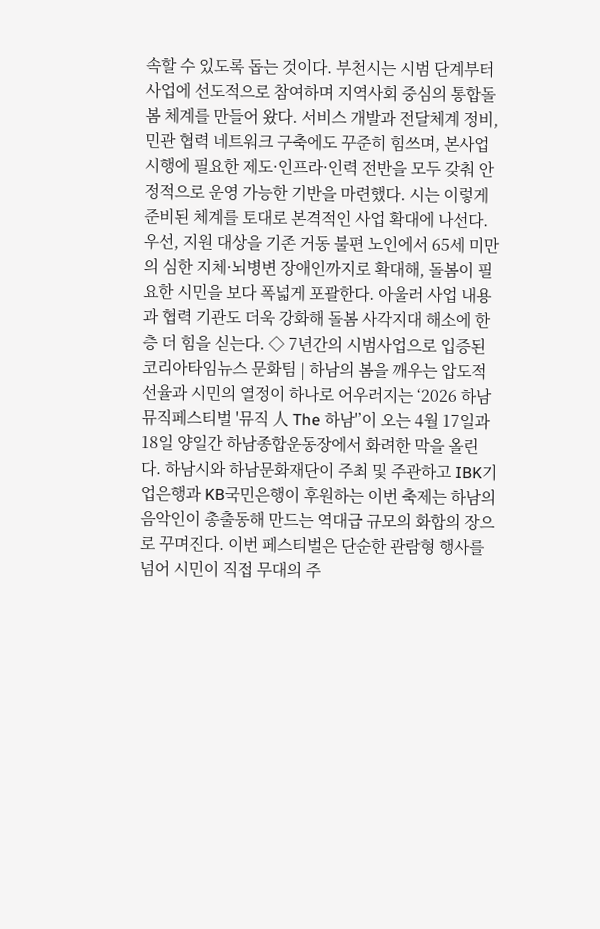속할 수 있도록 돕는 것이다. 부천시는 시범 단계부터 사업에 선도적으로 참여하며 지역사회 중심의 통합돌봄 체계를 만들어 왔다. 서비스 개발과 전달체계 정비, 민관 협력 네트워크 구축에도 꾸준히 힘쓰며, 본사업 시행에 필요한 제도·인프라·인력 전반을 모두 갖춰 안정적으로 운영 가능한 기반을 마련했다. 시는 이렇게 준비된 체계를 토대로 본격적인 사업 확대에 나선다. 우선, 지원 대상을 기존 거동 불편 노인에서 65세 미만의 심한 지체·뇌병변 장애인까지로 확대해, 돌봄이 필요한 시민을 보다 폭넓게 포괄한다. 아울러 사업 내용과 협력 기관도 더욱 강화해 돌봄 사각지대 해소에 한층 더 힘을 싣는다. ◇ 7년간의 시범사업으로 입증된
코리아타임뉴스 문화팀 | 하남의 봄을 깨우는 압도적 선율과 시민의 열정이 하나로 어우러지는 ‘2026 하남뮤직페스티벌 '뮤직 人 The 하남'’이 오는 4월 17일과 18일 양일간 하남종합운동장에서 화려한 막을 올린다. 하남시와 하남문화재단이 주최 및 주관하고 IBK기업은행과 KB국민은행이 후원하는 이번 축제는 하남의 음악인이 총출동해 만드는 역대급 규모의 화합의 장으로 꾸며진다. 이번 페스티벌은 단순한 관람형 행사를 넘어 시민이 직접 무대의 주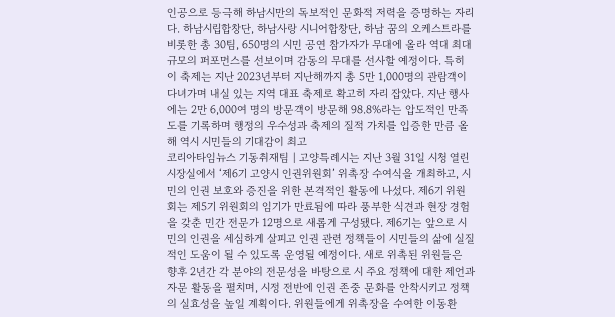인공으로 등극해 하남시만의 독보적인 문화적 저력을 증명하는 자리다. 하남시립합창단, 하남사랑 시니어합창단, 하남 꿈의 오케스트라를 비롯한 총 30팀, 650명의 시민 공연 참가자가 무대에 올라 역대 최대 규모의 퍼포먼스를 선보이며 감동의 무대를 선사할 예정이다. 특히 이 축제는 지난 2023년부터 지난해까지 총 5만 1,000명의 관람객이 다녀가며 내실 있는 지역 대표 축제로 확고히 자리 잡았다. 지난 행사에는 2만 6,000여 명의 방문객이 방문해 98.8%라는 압도적인 만족도를 기록하며 행정의 우수성과 축제의 질적 가치를 입증한 만큼 올해 역시 시민들의 기대감이 최고
코리아타임뉴스 기동취재팀 | 고양특례시는 지난 3월 31일 시청 열린시장실에서 ‘제6기 고양시 인권위원회’ 위촉장 수여식을 개최하고, 시민의 인권 보호와 증진을 위한 본격적인 활동에 나섰다. 제6기 위원회는 제5기 위원회의 임기가 만료됨에 따라 풍부한 식견과 현장 경험을 갖춘 민간 전문가 12명으로 새롭게 구성됐다. 제6기는 앞으로 시민의 인권을 세심하게 살피고 인권 관련 정책들이 시민들의 삶에 실질적인 도움이 될 수 있도록 운영될 예정이다. 새로 위촉된 위원들은 향후 2년간 각 분야의 전문성을 바탕으로 시 주요 정책에 대한 제언과 자문 활동을 펼치며, 시정 전반에 인권 존중 문화를 안착시키고 정책의 실효성을 높일 계획이다. 위원들에게 위촉장을 수여한 이동환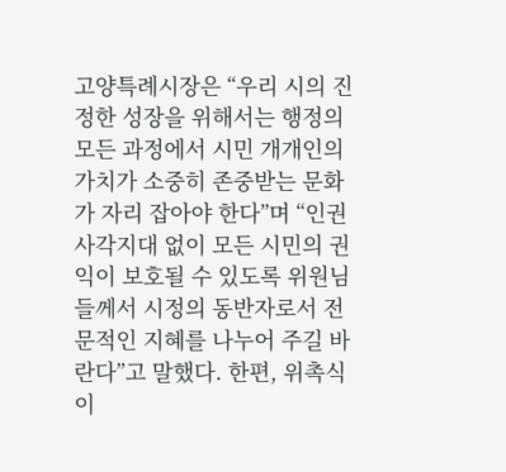고양특례시장은 “우리 시의 진정한 성장을 위해서는 행정의 모든 과정에서 시민 개개인의 가치가 소중히 존중받는 문화가 자리 잡아야 한다”며 “인권 사각지대 없이 모든 시민의 권익이 보호될 수 있도록 위원님들께서 시정의 동반자로서 전문적인 지혜를 나누어 주길 바란다”고 말했다. 한편, 위촉식 이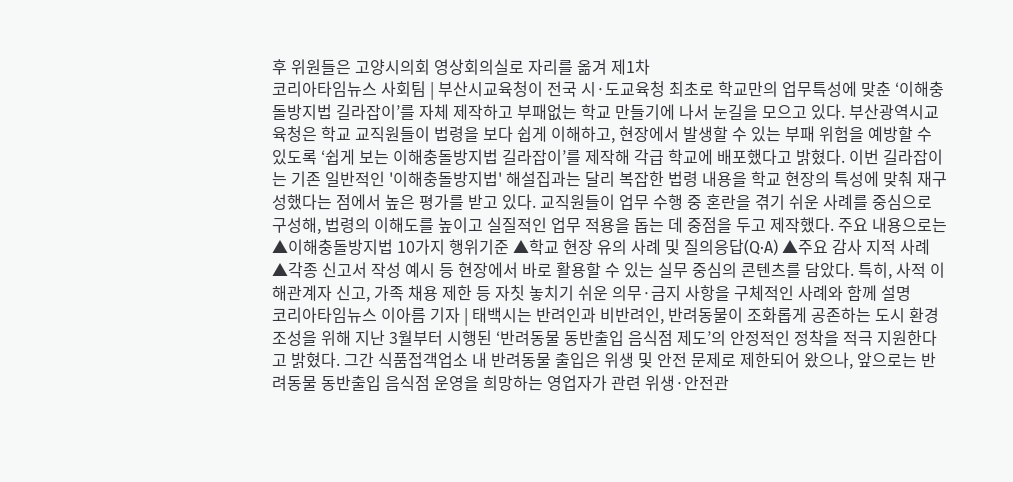후 위원들은 고양시의회 영상회의실로 자리를 옮겨 제1차
코리아타임뉴스 사회팀 | 부산시교육청이 전국 시·도교육청 최초로 학교만의 업무특성에 맞춘 ‘이해충돌방지법 길라잡이’를 자체 제작하고 부패없는 학교 만들기에 나서 눈길을 모으고 있다. 부산광역시교육청은 학교 교직원들이 법령을 보다 쉽게 이해하고, 현장에서 발생할 수 있는 부패 위험을 예방할 수 있도록 ‘쉽게 보는 이해충돌방지법 길라잡이’를 제작해 각급 학교에 배포했다고 밝혔다. 이번 길라잡이는 기존 일반적인 '이해충돌방지법' 해설집과는 달리 복잡한 법령 내용을 학교 현장의 특성에 맞춰 재구성했다는 점에서 높은 평가를 받고 있다. 교직원들이 업무 수행 중 혼란을 겪기 쉬운 사례를 중심으로 구성해, 법령의 이해도를 높이고 실질적인 업무 적용을 돕는 데 중점을 두고 제작했다. 주요 내용으로는 ▲이해충돌방지법 10가지 행위기준 ▲학교 현장 유의 사례 및 질의응답(Q·A) ▲주요 감사 지적 사례 ▲각종 신고서 작성 예시 등 현장에서 바로 활용할 수 있는 실무 중심의 콘텐츠를 담았다. 특히, 사적 이해관계자 신고, 가족 채용 제한 등 자칫 놓치기 쉬운 의무·금지 사항을 구체적인 사례와 함께 설명
코리아타임뉴스 이아름 기자 | 태백시는 반려인과 비반려인, 반려동물이 조화롭게 공존하는 도시 환경 조성을 위해 지난 3월부터 시행된 ‘반려동물 동반출입 음식점 제도’의 안정적인 정착을 적극 지원한다고 밝혔다. 그간 식품접객업소 내 반려동물 출입은 위생 및 안전 문제로 제한되어 왔으나, 앞으로는 반려동물 동반출입 음식점 운영을 희망하는 영업자가 관련 위생·안전관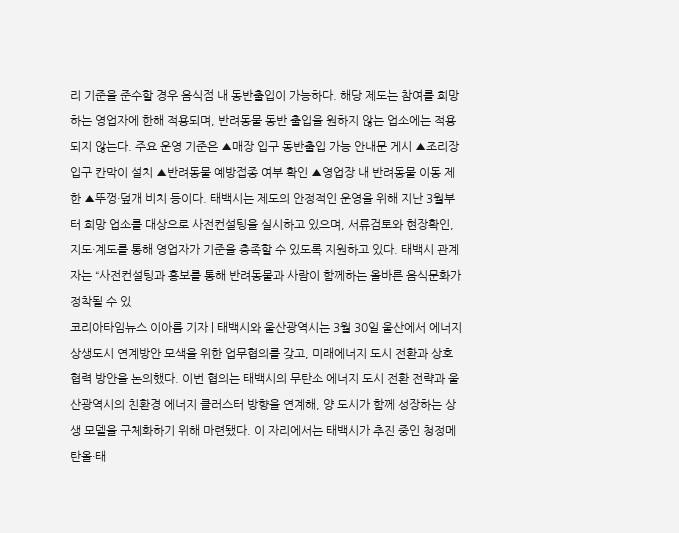리 기준을 준수할 경우 음식점 내 동반출입이 가능하다. 해당 제도는 참여를 희망하는 영업자에 한해 적용되며, 반려동물 동반 출입을 원하지 않는 업소에는 적용되지 않는다. 주요 운영 기준은 ▲매장 입구 동반출입 가능 안내문 게시 ▲조리장 입구 칸막이 설치 ▲반려동물 예방접종 여부 확인 ▲영업장 내 반려동물 이동 제한 ▲뚜껑·덮개 비치 등이다. 태백시는 제도의 안정적인 운영을 위해 지난 3월부터 희망 업소를 대상으로 사전컨설팅을 실시하고 있으며, 서류검토와 현장확인, 지도·계도를 통해 영업자가 기준을 충족할 수 있도록 지원하고 있다. 태백시 관계자는 “사전컨설팅과 홍보를 통해 반려동물과 사람이 함께하는 올바른 음식문화가 정착될 수 있
코리아타임뉴스 이아름 기자 | 태백시와 울산광역시는 3월 30일 울산에서 에너지 상생도시 연계방안 모색을 위한 업무협의를 갖고, 미래에너지 도시 전환과 상호협력 방안을 논의했다. 이번 협의는 태백시의 무탄소 에너지 도시 전환 전략과 울산광역시의 친환경 에너지 클러스터 방향을 연계해, 양 도시가 함께 성장하는 상생 모델을 구체화하기 위해 마련됐다. 이 자리에서는 태백시가 추진 중인 청정메탄올·태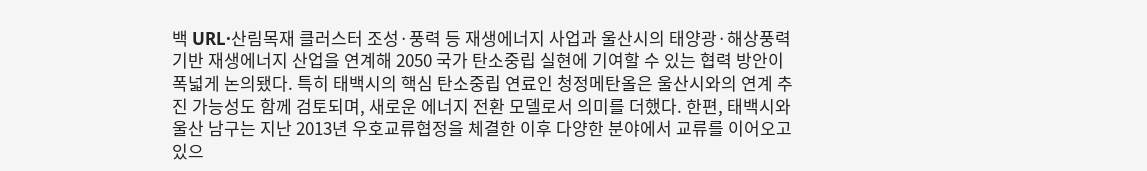백 URL·산림목재 클러스터 조성·풍력 등 재생에너지 사업과 울산시의 태양광·해상풍력 기반 재생에너지 산업을 연계해 2050 국가 탄소중립 실현에 기여할 수 있는 협력 방안이 폭넓게 논의됐다. 특히 태백시의 핵심 탄소중립 연료인 청정메탄올은 울산시와의 연계 추진 가능성도 함께 검토되며, 새로운 에너지 전환 모델로서 의미를 더했다. 한편, 태백시와 울산 남구는 지난 2013년 우호교류협정을 체결한 이후 다양한 분야에서 교류를 이어오고 있으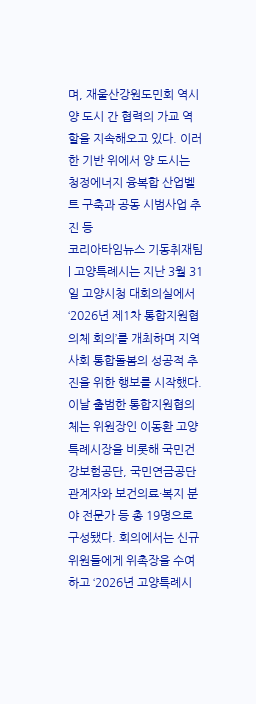며, 재울산강원도민회 역시 양 도시 간 협력의 가교 역할을 지속해오고 있다. 이러한 기반 위에서 양 도시는 청정에너지 융복합 산업벨트 구축과 공동 시범사업 추진 등
코리아타임뉴스 기동취재팀 | 고양특례시는 지난 3월 31일 고양시청 대회의실에서 ‘2026년 제1차 통합지원협의체 회의’를 개최하며 지역사회 통합돌봄의 성공적 추진을 위한 행보를 시작했다. 이날 출범한 통합지원협의체는 위원장인 이동환 고양특례시장을 비롯해 국민건강보험공단, 국민연금공단 관계자와 보건의료·복지 분야 전문가 등 총 19명으로 구성됐다. 회의에서는 신규 위원들에게 위촉장을 수여하고 ‘2026년 고양특례시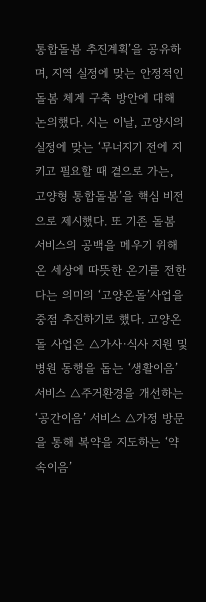통합돌봄 추진계획’을 공유하며, 지역 실정에 맞는 안정적인 돌봄 체계 구축 방안에 대해 논의했다. 시는 이날, 고양시의 실정에 맞는 ‘무너지기 전에 지키고 필요할 때 곁으로 가는, 고양형 통합돌봄’을 핵심 비전으로 제시했다. 또 기존 돌봄 서비스의 공백을 메우기 위해 온 세상에 따뜻한 온기를 전한다는 의미의 ‘고양온돌’사업을 중점 추진하기로 했다. 고양온돌 사업은 △가사·식사 지원 및 병원 동행을 돕는 ‘생활이음’ 서비스 △주거환경을 개선하는 ‘공간이음’ 서비스 △가정 방문을 통해 복약을 지도하는 ‘약속이음’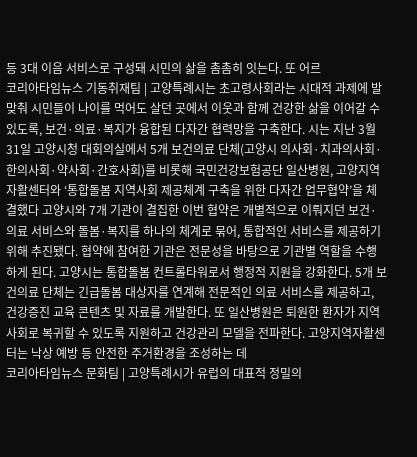등 3대 이음 서비스로 구성돼 시민의 삶을 촘촘히 잇는다. 또 어르
코리아타임뉴스 기동취재팀 | 고양특례시는 초고령사회라는 시대적 과제에 발맞춰 시민들이 나이를 먹어도 살던 곳에서 이웃과 함께 건강한 삶을 이어갈 수 있도록, 보건·의료·복지가 융합된 다자간 협력망을 구축한다. 시는 지난 3월 31일 고양시청 대회의실에서 5개 보건의료 단체(고양시 의사회·치과의사회·한의사회·약사회·간호사회)를 비롯해 국민건강보험공단 일산병원, 고양지역자활센터와 ‘통합돌봄 지역사회 제공체계 구축을 위한 다자간 업무협약’을 체결했다 고양시와 7개 기관이 결집한 이번 협약은 개별적으로 이뤄지던 보건·의료 서비스와 돌봄·복지를 하나의 체계로 묶어, 통합적인 서비스를 제공하기 위해 추진됐다. 협약에 참여한 기관은 전문성을 바탕으로 기관별 역할을 수행하게 된다. 고양시는 통합돌봄 컨트롤타워로서 행정적 지원을 강화한다. 5개 보건의료 단체는 긴급돌봄 대상자를 연계해 전문적인 의료 서비스를 제공하고, 건강증진 교육 콘텐츠 및 자료를 개발한다. 또 일산병원은 퇴원한 환자가 지역사회로 복귀할 수 있도록 지원하고 건강관리 모델을 전파한다. 고양지역자활센터는 낙상 예방 등 안전한 주거환경을 조성하는 데
코리아타임뉴스 문화팀 | 고양특례시가 유럽의 대표적 정밀의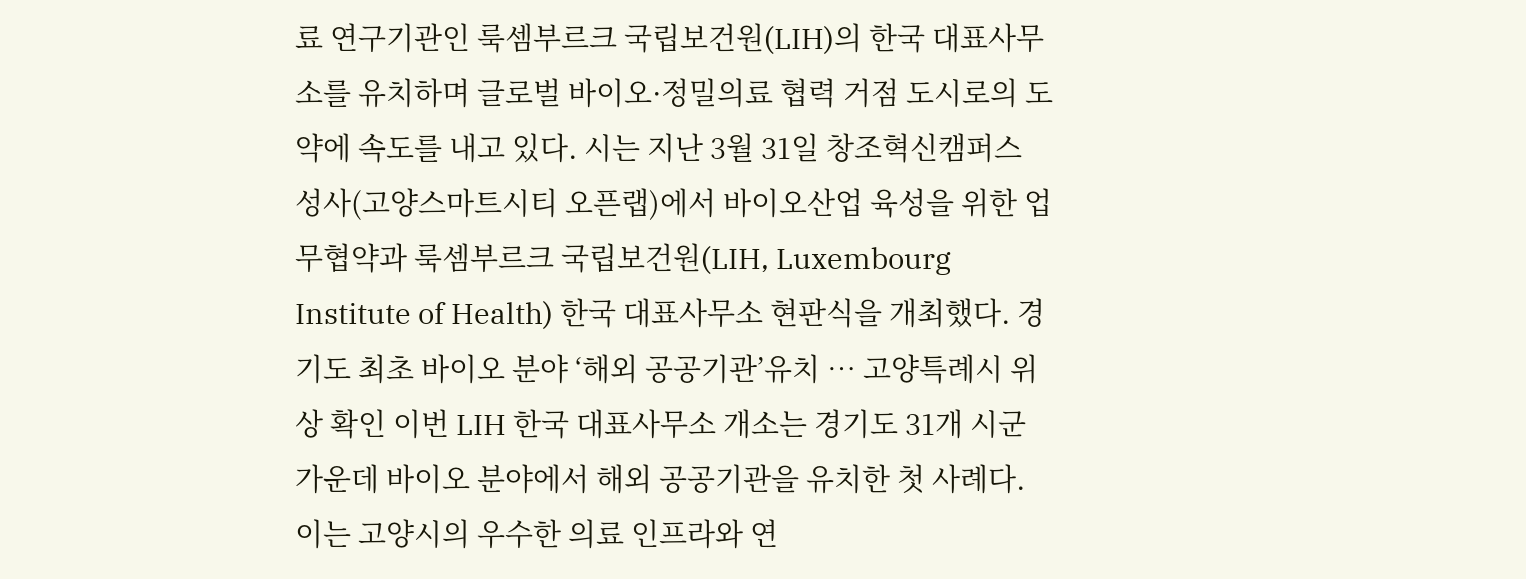료 연구기관인 룩셈부르크 국립보건원(LIH)의 한국 대표사무소를 유치하며 글로벌 바이오·정밀의료 협력 거점 도시로의 도약에 속도를 내고 있다. 시는 지난 3월 31일 창조혁신캠퍼스 성사(고양스마트시티 오픈랩)에서 바이오산업 육성을 위한 업무협약과 룩셈부르크 국립보건원(LIH, Luxembourg Institute of Health) 한국 대표사무소 현판식을 개최했다. 경기도 최초 바이오 분야 ‘해외 공공기관’유치 … 고양특례시 위상 확인 이번 LIH 한국 대표사무소 개소는 경기도 31개 시군 가운데 바이오 분야에서 해외 공공기관을 유치한 첫 사례다. 이는 고양시의 우수한 의료 인프라와 연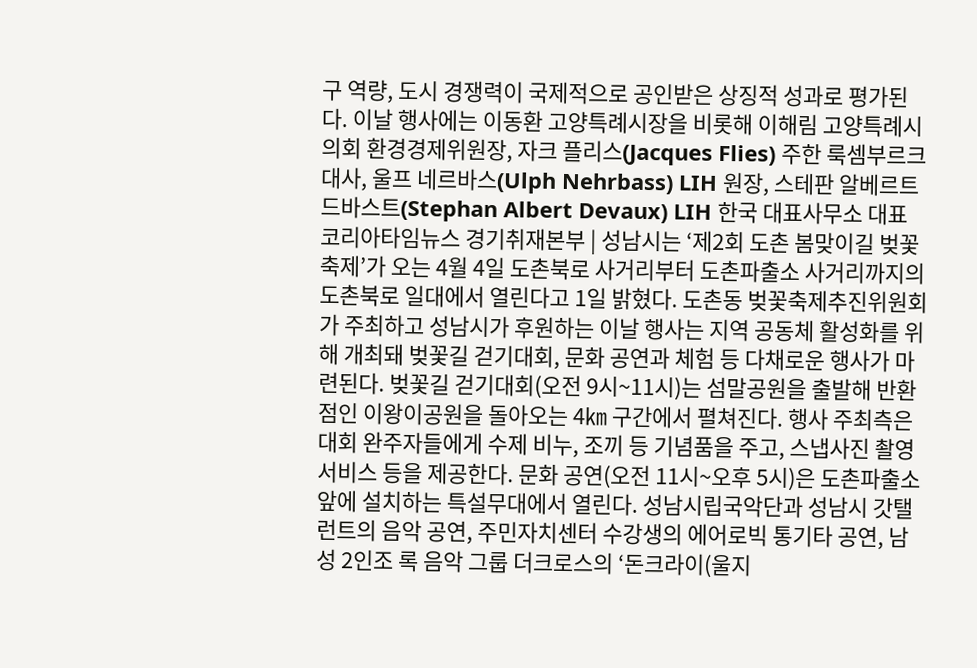구 역량, 도시 경쟁력이 국제적으로 공인받은 상징적 성과로 평가된다. 이날 행사에는 이동환 고양특례시장을 비롯해 이해림 고양특례시의회 환경경제위원장, 자크 플리스(Jacques Flies) 주한 룩셈부르크 대사, 울프 네르바스(Ulph Nehrbass) LIH 원장, 스테판 알베르트 드바스트(Stephan Albert Devaux) LIH 한국 대표사무소 대표
코리아타임뉴스 경기취재본부 | 성남시는 ‘제2회 도촌 봄맞이길 벚꽃축제’가 오는 4월 4일 도촌북로 사거리부터 도촌파출소 사거리까지의 도촌북로 일대에서 열린다고 1일 밝혔다. 도촌동 벚꽃축제추진위원회가 주최하고 성남시가 후원하는 이날 행사는 지역 공동체 활성화를 위해 개최돼 벚꽃길 걷기대회, 문화 공연과 체험 등 다채로운 행사가 마련된다. 벚꽃길 걷기대회(오전 9시~11시)는 섬말공원을 출발해 반환점인 이왕이공원을 돌아오는 4㎞ 구간에서 펼쳐진다. 행사 주최측은 대회 완주자들에게 수제 비누, 조끼 등 기념품을 주고, 스냅사진 촬영 서비스 등을 제공한다. 문화 공연(오전 11시~오후 5시)은 도촌파출소 앞에 설치하는 특설무대에서 열린다. 성남시립국악단과 성남시 갓탤런트의 음악 공연, 주민자치센터 수강생의 에어로빅 통기타 공연, 남성 2인조 록 음악 그룹 더크로스의 ‘돈크라이(울지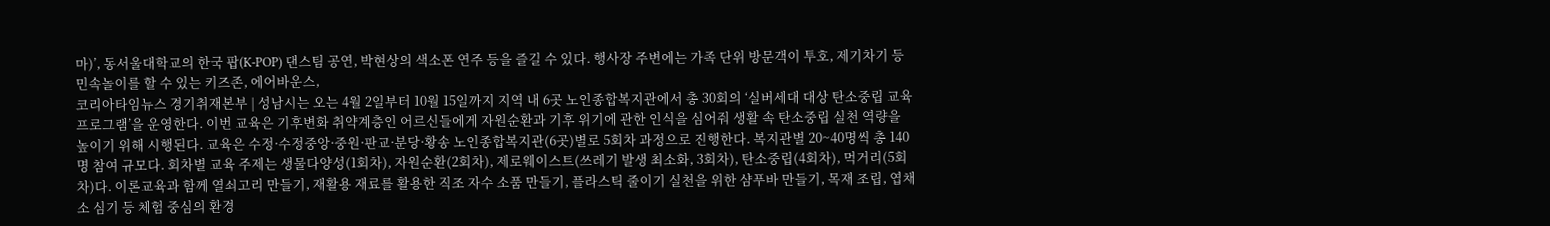마)’, 동서울대학교의 한국 팝(K-POP) 댄스팀 공연, 박현상의 색소폰 연주 등을 즐길 수 있다. 행사장 주변에는 가족 단위 방문객이 투호, 제기차기 등 민속놀이를 할 수 있는 키즈존, 에어바운스,
코리아타임뉴스 경기취재본부 | 성남시는 오는 4월 2일부터 10월 15일까지 지역 내 6곳 노인종합복지관에서 총 30회의 ‘실버세대 대상 탄소중립 교육 프로그램’을 운영한다. 이번 교육은 기후변화 취약계층인 어르신들에게 자원순환과 기후 위기에 관한 인식을 심어줘 생활 속 탄소중립 실천 역량을 높이기 위해 시행된다. 교육은 수정·수정중앙·중원·판교·분당·황송 노인종합복지관(6곳)별로 5회차 과정으로 진행한다. 복지관별 20~40명씩 총 140명 참여 규모다. 회차별 교육 주제는 생물다양성(1회차), 자원순환(2회차), 제로웨이스트(쓰레기 발생 최소화, 3회차), 탄소중립(4회차), 먹거리(5회차)다. 이론교육과 함께 열쇠고리 만들기, 재활용 재료를 활용한 직조 자수 소품 만들기, 플라스틱 줄이기 실천을 위한 샴푸바 만들기, 목재 조립, 엽채소 심기 등 체험 중심의 환경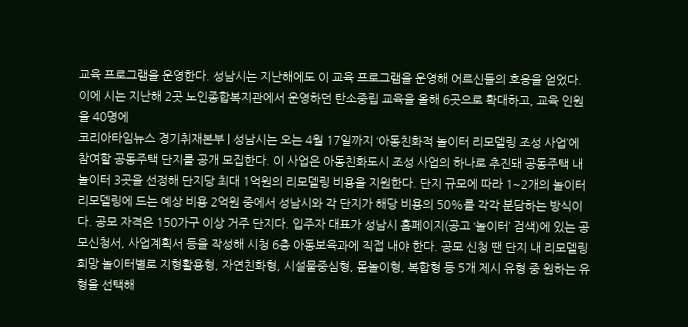교육 프로그램을 운영한다. 성남시는 지난해에도 이 교육 프로그램을 운영해 어르신들의 호응을 얻었다. 이에 시는 지난해 2곳 노인종합복지관에서 운영하던 탄소중립 교육을 올해 6곳으로 확대하고, 교육 인원을 40명에
코리아타임뉴스 경기취재본부 | 성남시는 오는 4월 17일까지 ‘아동친화적 놀이터 리모델링 조성 사업’에 참여할 공동주택 단지를 공개 모집한다. 이 사업은 아동친화도시 조성 사업의 하나로 추진돼 공동주택 내 놀이터 3곳을 선정해 단지당 최대 1억원의 리모델링 비용을 지원한다. 단지 규모에 따라 1~2개의 놀이터 리모델링에 드는 예상 비용 2억원 중에서 성남시와 각 단지가 해당 비용의 50%를 각각 분담하는 방식이다. 공모 자격은 150가구 이상 거주 단지다. 입주자 대표가 성남시 홈페이지(공고 ‘놀이터’ 검색)에 있는 공모신청서, 사업계획서 등을 작성해 시청 6층 아동보육과에 직접 내야 한다. 공모 신청 땐 단지 내 리모델링 희망 놀이터별로 지형활용형, 자연친화형, 시설물중심형, 몸놀이형, 복합형 등 5개 제시 유형 중 원하는 유형을 선택해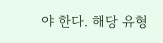야 한다. 해당 유형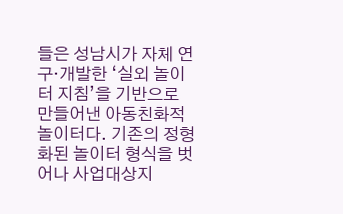들은 성남시가 자체 연구·개발한 ‘실외 놀이터 지침’을 기반으로 만들어낸 아동친화적 놀이터다. 기존의 정형화된 놀이터 형식을 벗어나 사업대상지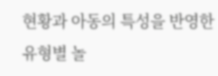현황과 아동의 특성을 반영한 유형별 놀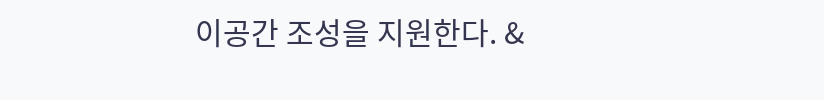이공간 조성을 지원한다. &